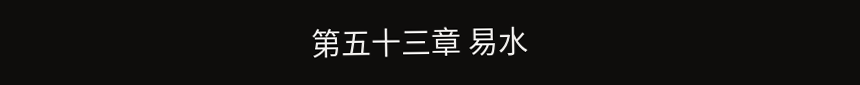第五十三章 易水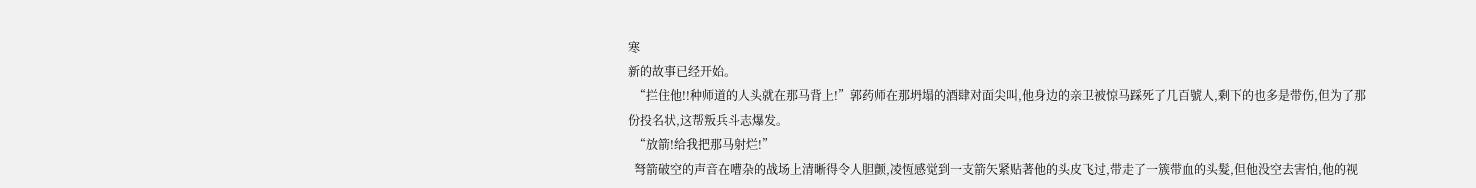寒
新的故事已经开始。
  “拦住他!!种师道的人头就在那马背上!”郭药师在那坍塌的酒肆对面尖叫,他身边的亲卫被惊马踩死了几百號人,剩下的也多是带伤,但为了那份投名状,这帮叛兵斗志爆发。
  “放箭!给我把那马射烂!”
  弩箭破空的声音在嘈杂的战场上清晰得令人胆颤,凌恆感觉到一支箭矢紧贴著他的头皮飞过,带走了一簇带血的头髮,但他没空去害怕,他的视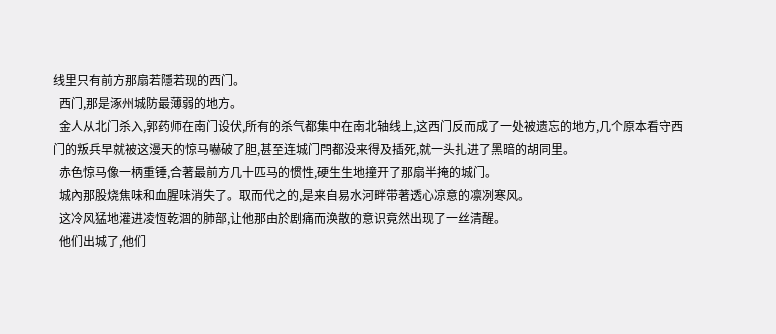线里只有前方那扇若隱若现的西门。
  西门,那是涿州城防最薄弱的地方。
  金人从北门杀入,郭药师在南门设伏,所有的杀气都集中在南北轴线上,这西门反而成了一处被遗忘的地方,几个原本看守西门的叛兵早就被这漫天的惊马嚇破了胆,甚至连城门閂都没来得及插死,就一头扎进了黑暗的胡同里。
  赤色惊马像一柄重锤,合著最前方几十匹马的惯性,硬生生地撞开了那扇半掩的城门。
  城內那股烧焦味和血腥味消失了。取而代之的,是来自易水河畔带著透心凉意的凛冽寒风。
  这冷风猛地灌进凌恆乾涸的肺部,让他那由於剧痛而涣散的意识竟然出现了一丝清醒。
  他们出城了,他们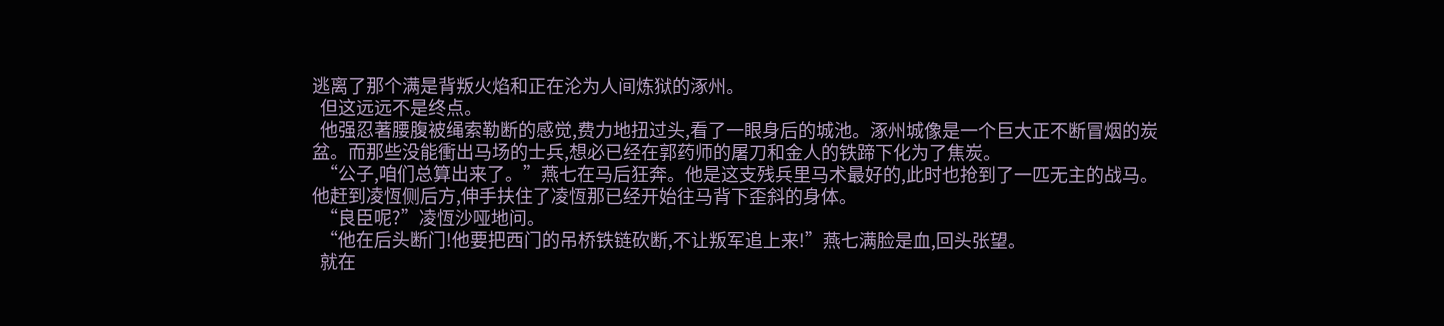逃离了那个满是背叛火焰和正在沦为人间炼狱的涿州。
  但这远远不是终点。
  他强忍著腰腹被绳索勒断的感觉,费力地扭过头,看了一眼身后的城池。涿州城像是一个巨大正不断冒烟的炭盆。而那些没能衝出马场的士兵,想必已经在郭药师的屠刀和金人的铁蹄下化为了焦炭。
  “公子,咱们总算出来了。”燕七在马后狂奔。他是这支残兵里马术最好的,此时也抢到了一匹无主的战马。他赶到凌恆侧后方,伸手扶住了凌恆那已经开始往马背下歪斜的身体。
  “良臣呢?”凌恆沙哑地问。
  “他在后头断门!他要把西门的吊桥铁链砍断,不让叛军追上来!”燕七满脸是血,回头张望。
  就在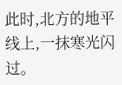此时,北方的地平线上,一抹寒光闪过。